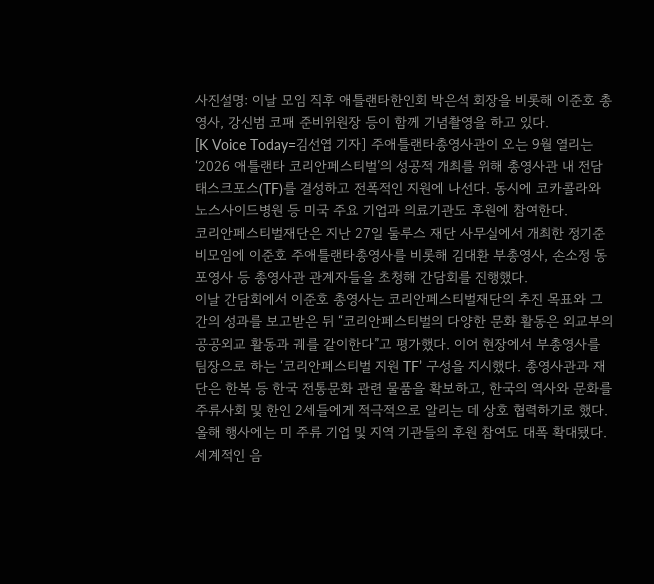사진설명: 이날 모임 직후 애틀랜타한인회 박은석 회장을 비롯해 이준호 총영사, 강신범 코패 준비위원장 등이 함께 기념촬영을 하고 있다.
[K Voice Today=김선엽 기자] 주애틀랜타총영사관이 오는 9월 열리는 ‘2026 애틀랜타 코리안페스티벌’의 성공적 개최를 위해 총영사관 내 전담 태스크포스(TF)를 결성하고 전폭적인 지원에 나선다. 동시에 코카콜라와 노스사이드병원 등 미국 주요 기업과 의료기관도 후원에 참여한다.
코리안페스티벌재단은 지난 27일 둘루스 재단 사무실에서 개최한 정기준비모임에 이준호 주애틀랜타총영사를 비롯해 김대환 부총영사, 손소정 동포영사 등 총영사관 관계자들을 초청해 간담회를 진행했다.
이날 간담회에서 이준호 총영사는 코리안페스티벌재단의 추진 목표와 그간의 성과를 보고받은 뒤 “코리안페스티벌의 다양한 문화 활동은 외교부의 공공외교 활동과 궤를 같이한다”고 평가했다. 이어 현장에서 부총영사를 팀장으로 하는 ‘코리안페스티벌 지원 TF’ 구성을 지시했다. 총영사관과 재단은 한복 등 한국 전통문화 관련 물품을 확보하고, 한국의 역사와 문화를 주류사회 및 한인 2세들에게 적극적으로 알리는 데 상호 협력하기로 했다.
올해 행사에는 미 주류 기업 및 지역 기관들의 후원 참여도 대폭 확대됐다.
세계적인 음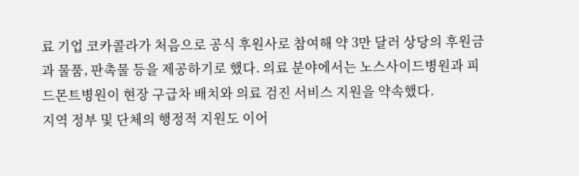료 기업 코카콜라가 처음으로 공식 후원사로 참여해 약 3만 달러 상당의 후원금과 물품, 판촉물 등을 제공하기로 했다. 의료 분야에서는 노스사이드병원과 피드몬트병원이 현장 구급차 배치와 의료 검진 서비스 지원을 약속했다.
지역 정부 및 단체의 행정적 지원도 이어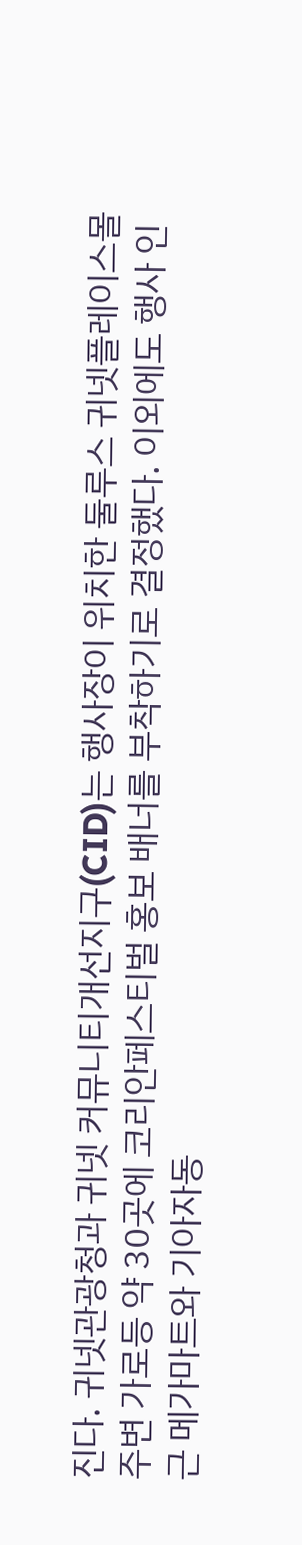진다. 귀넷관광청과 귀넷 커뮤니티개선지구(CID)는 행사장이 위치한 둘루스 귀넷플레이스몰 주변 가로등 약 30곳에 코리안페스티벌 홍보 배너를 부착하기로 결정했다. 이외에도 행사 인근 메가마트와 기아자동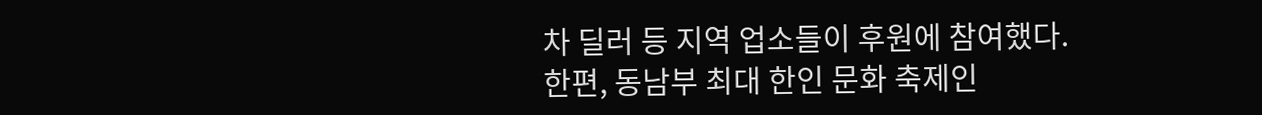차 딜러 등 지역 업소들이 후원에 참여했다.
한편, 동남부 최대 한인 문화 축제인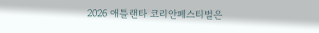2026 애틀랜타 코리안페스티벌은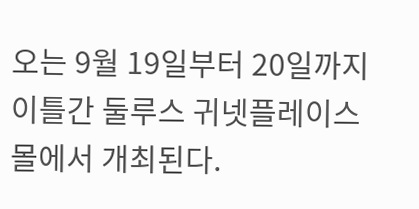오는 9월 19일부터 20일까지 이틀간 둘루스 귀넷플레이스몰에서 개최된다.